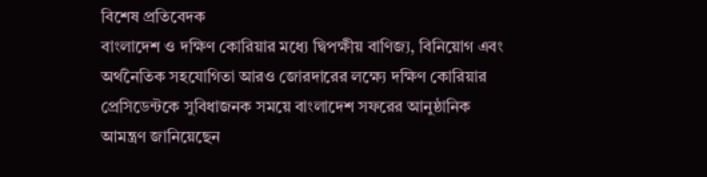বিশেষ প্রতিবেদক
বাংলাদেশ ও দক্ষিণ কোরিয়ার মধ্যে দ্বিপক্ষীয় বাণিজ্য, বিনিয়োগ এবং অর্থনৈতিক সহযোগিতা আরও জোরদারের লক্ষ্যে দক্ষিণ কোরিয়ার প্রেসিডেন্টকে সুবিধাজনক সময়ে বাংলাদেশ সফরের আনুষ্ঠানিক আমন্ত্রণ জানিয়েছেন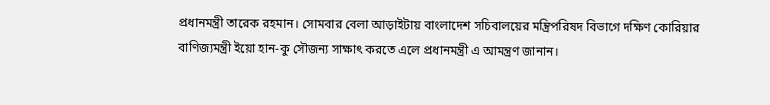প্রধানমন্ত্রী তারেক রহমান। সোমবার বেলা আড়াইটায় বাংলাদেশ সচিবালয়ের মন্ত্রিপরিষদ বিভাগে দক্ষিণ কোরিয়ার বাণিজ্যমন্ত্রী ইয়ো হান-কু সৌজন্য সাক্ষাৎ করতে এলে প্রধানমন্ত্রী এ আমন্ত্রণ জানান।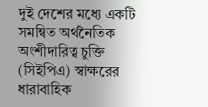দুই দেশের মধ্যে একটি সমন্বিত অর্থনৈতিক অংশীদারিত্ব চুক্তি (সিইপিএ) স্বাক্ষরের ধারাবাহিক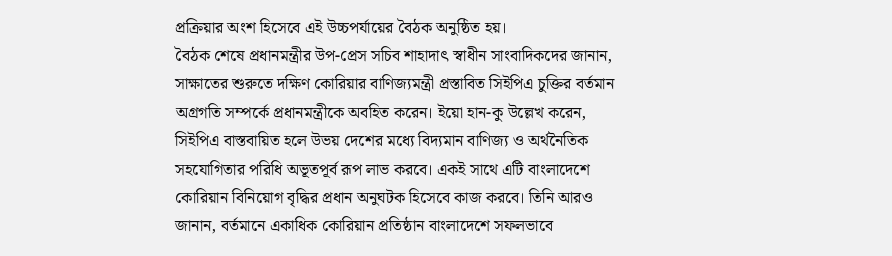প্রক্রিয়ার অংশ হিসেবে এই উচ্চপর্যায়ের বৈঠক অনুষ্ঠিত হয়।
বৈঠক শেষে প্রধানমন্ত্রীর উপ-প্রেস সচিব শাহাদাৎ স্বাধীন সাংবাদিকদের জানান, সাক্ষাতের শুরুতে দক্ষিণ কোরিয়ার বাণিজ্যমন্ত্রী প্রস্তাবিত সিইপিএ চুক্তির বর্তমান অগ্রগতি সম্পর্কে প্রধানমন্ত্রীকে অবহিত করেন। ইয়ো হান-কু উল্লেখ করেন, সিইপিএ বাস্তবায়িত হলে উভয় দেশের মধ্যে বিদ্যমান বাণিজ্য ও অর্থনৈতিক সহযোগিতার পরিধি অভূতপূর্ব রূপ লাভ করবে। একই সাথে এটি বাংলাদেশে কোরিয়ান বিনিয়োগ বৃদ্ধির প্রধান অনুঘটক হিসেবে কাজ করবে। তিনি আরও জানান, বর্তমানে একাধিক কোরিয়ান প্রতিষ্ঠান বাংলাদেশে সফলভাবে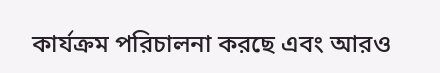কার্যক্রম পরিচালনা করছে এবং আরও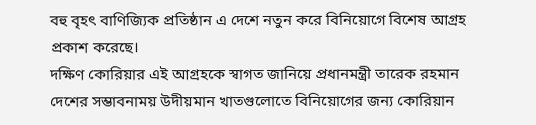বহু বৃহৎ বাণিজ্যিক প্রতিষ্ঠান এ দেশে নতুন করে বিনিয়োগে বিশেষ আগ্রহ প্রকাশ করেছে।
দক্ষিণ কোরিয়ার এই আগ্রহকে স্বাগত জানিয়ে প্রধানমন্ত্রী তারেক রহমান দেশের সম্ভাবনাময় উদীয়মান খাতগুলোতে বিনিয়োগের জন্য কোরিয়ান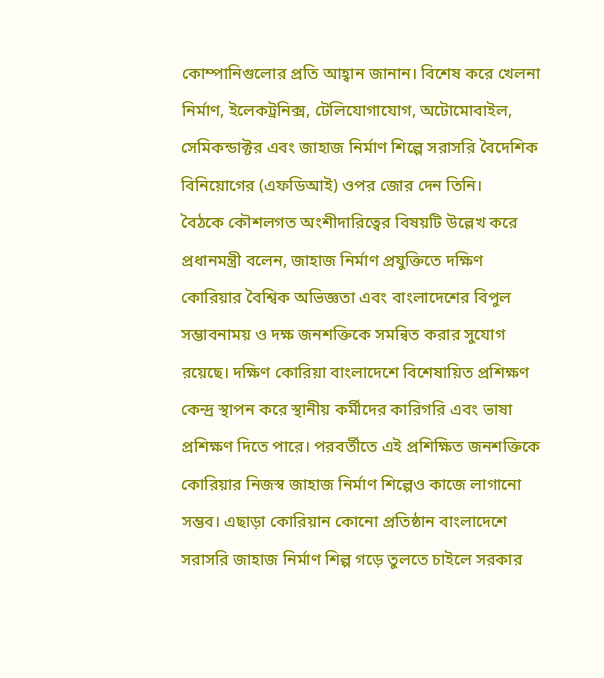কোম্পানিগুলোর প্রতি আহ্বান জানান। বিশেষ করে খেলনা নির্মাণ, ইলেকট্রনিক্স, টেলিযোগাযোগ, অটোমোবাইল, সেমিকন্ডাক্টর এবং জাহাজ নির্মাণ শিল্পে সরাসরি বৈদেশিক বিনিয়োগের (এফডিআই) ওপর জোর দেন তিনি।
বৈঠকে কৌশলগত অংশীদারিত্বের বিষয়টি উল্লেখ করে প্রধানমন্ত্রী বলেন, জাহাজ নির্মাণ প্রযুক্তিতে দক্ষিণ কোরিয়ার বৈশ্বিক অভিজ্ঞতা এবং বাংলাদেশের বিপুল সম্ভাবনাময় ও দক্ষ জনশক্তিকে সমন্বিত করার সুযোগ রয়েছে। দক্ষিণ কোরিয়া বাংলাদেশে বিশেষায়িত প্রশিক্ষণ কেন্দ্র স্থাপন করে স্থানীয় কর্মীদের কারিগরি এবং ভাষা প্রশিক্ষণ দিতে পারে। পরবর্তীতে এই প্রশিক্ষিত জনশক্তিকে কোরিয়ার নিজস্ব জাহাজ নির্মাণ শিল্পেও কাজে লাগানো সম্ভব। এছাড়া কোরিয়ান কোনো প্রতিষ্ঠান বাংলাদেশে সরাসরি জাহাজ নির্মাণ শিল্প গড়ে তুলতে চাইলে সরকার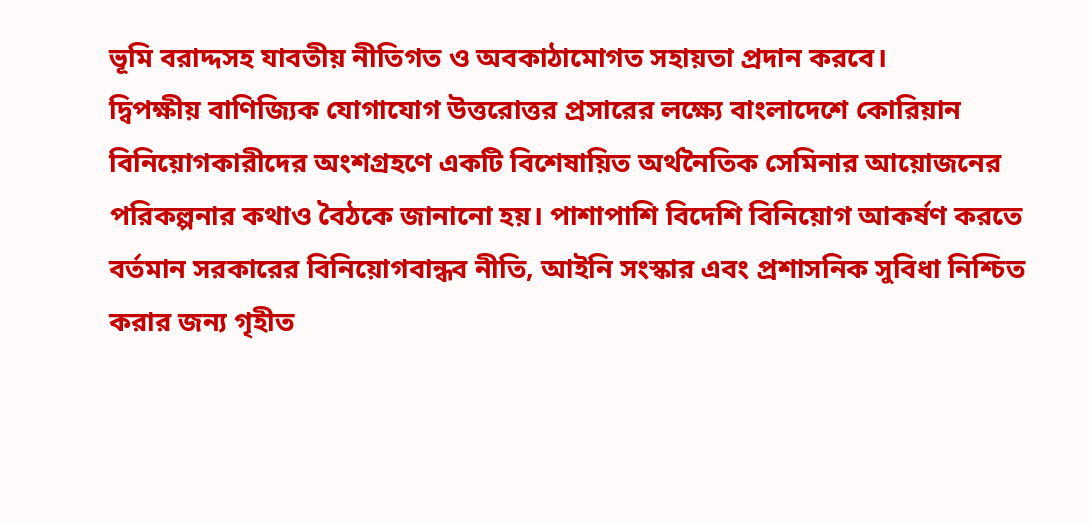ভূমি বরাদ্দসহ যাবতীয় নীতিগত ও অবকাঠামোগত সহায়তা প্রদান করবে।
দ্বিপক্ষীয় বাণিজ্যিক যোগাযোগ উত্তরোত্তর প্রসারের লক্ষ্যে বাংলাদেশে কোরিয়ান বিনিয়োগকারীদের অংশগ্রহণে একটি বিশেষায়িত অর্থনৈতিক সেমিনার আয়োজনের পরিকল্পনার কথাও বৈঠকে জানানো হয়। পাশাপাশি বিদেশি বিনিয়োগ আকর্ষণ করতে বর্তমান সরকারের বিনিয়োগবান্ধব নীতি, আইনি সংস্কার এবং প্রশাসনিক সুবিধা নিশ্চিত করার জন্য গৃহীত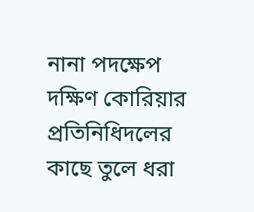নানা পদক্ষেপ দক্ষিণ কোরিয়ার প্রতিনিধিদলের কাছে তুলে ধরা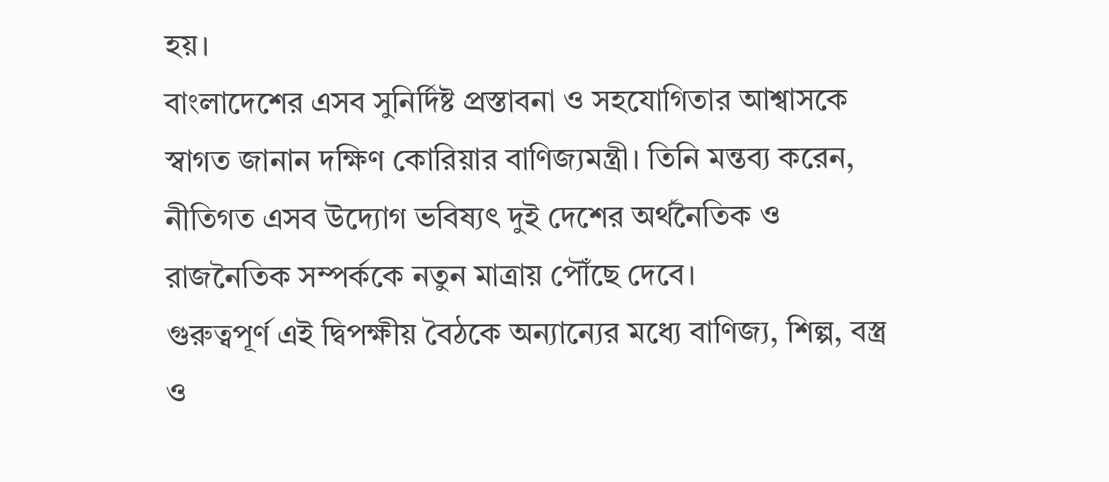হয়।
বাংলাদেশের এসব সুনির্দিষ্ট প্রস্তাবনা ও সহযোগিতার আশ্বাসকে স্বাগত জানান দক্ষিণ কোরিয়ার বাণিজ্যমন্ত্রী। তিনি মন্তব্য করেন, নীতিগত এসব উদ্যোগ ভবিষ্যৎ দুই দেশের অর্থনৈতিক ও রাজনৈতিক সম্পর্ককে নতুন মাত্রায় পৌঁছে দেবে।
গুরুত্বপূর্ণ এই দ্বিপক্ষীয় বৈঠকে অন্যান্যের মধ্যে বাণিজ্য, শিল্প, বস্ত্র ও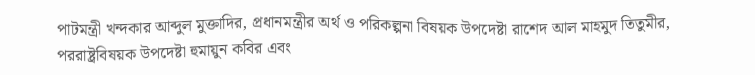পাটমন্ত্রী খন্দকার আব্দুল মুক্তাদির, প্রধানমন্ত্রীর অর্থ ও পরিকল্পনা বিষয়ক উপদেষ্টা রাশেদ আল মাহমুদ তিতুমীর, পররাষ্ট্রবিষয়ক উপদেষ্টা হুমায়ুন কবির এবং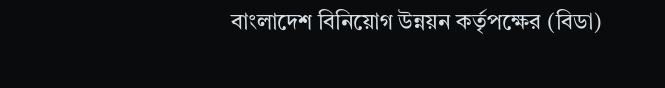বাংলাদেশ বিনিয়োগ উন্নয়ন কর্তৃপক্ষের (বিডা)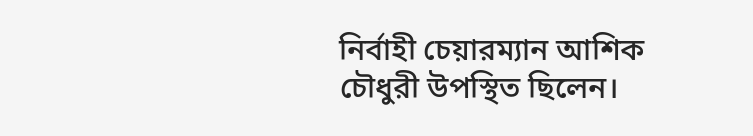নির্বাহী চেয়ারম্যান আশিক চৌধুরী উপস্থিত ছিলেন।